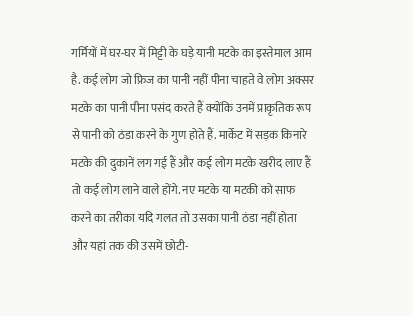गर्मियों में घर-घर में मिट्टी के घड़े यानी मटके का इस्तेमाल आम है. कई लोग जो फ्रिज का पानी नहीं पीना चाहते वे लोग अक्सर मटके का पानी पीना पसंद करते हैं क्योंकि उनमें प्राकृतिक रूप से पानी को ठंडा करने के गुण होते हैं. मार्केट में सड़क किनारे मटके की दुकानें लग गई हैं और कई लोग मटके खरीद लाए हैं तो कई लोग लाने वाले होंगे. नए मटके या मटकी को साफ करने का तरीका यदि गलत तो उसका पानी ठंडा नहीं होता और यहां तक की उसमें छोटी-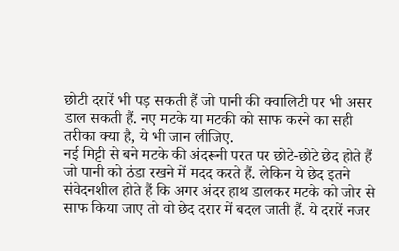छोटी दरारें भी पड़ सकती हैं जो पानी की क्वालिटी पर भी असर डाल सकती हैं. नए मटके या मटकी को साफ करने का सही तरीका क्या है, ये भी जान लीजिए.
नई मिट्टी से बने मटके की अंदरूनी परत पर छोटे-छोटे छेद होते हैं जो पानी को ठंडा रखने में मदद करते हैं. लेकिन ये छेद इतने संवेदनशील होते हैं कि अगर अंदर हाथ डालकर मटके को जोर से साफ किया जाए तो वो छेद दरार में बदल जाती हैं. ये दरारें नजर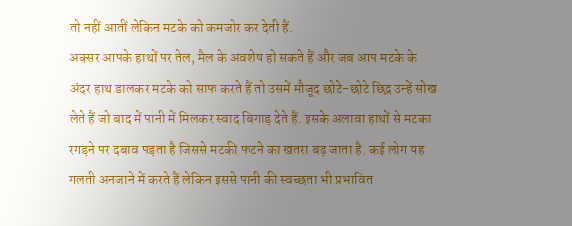तो नहीं आतीं लेकिन मटके को कमजोर कर देती हैं.
अक्सर आपके हाथों पर तेल, मैल के अवशेष हो सकते हैं और जब आप मटके के अंदर हाथ डालकर मटके को साफ करते हैं तो उसमें मौजूद छोटे-छोटे छिद्र उन्हें सोख लेते हैं जो बाद में पानी में मिलकर स्वाद बिगाड़ देते हैं. इसके अलावा हाथों से मटका रगड़ने पर दबाव पड़ता है जिससे मटकी फटने का खतरा बढ़ जाता है. कई लोग यह गलती अनजाने में करते हैं लेकिन इससे पानी की स्वच्छता भी प्रभावित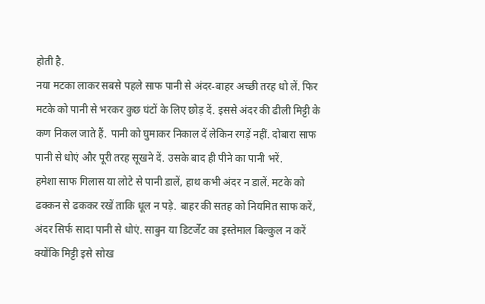होती है.
नया मटका लाकर सबसे पहले साफ पानी से अंदर-बाहर अच्छी तरह धो लें. फिर मटके को पानी से भरकर कुछ घंटों के लिए छोड़ दें. इससे अंदर की ढीली मिट्टी के कण निकल जाते हैं. पानी को घुमाकर निकाल दें लेकिन रगड़ें नहीं. दोबारा साफ पानी से धोएं और पूरी तरह सूखने दें. उसके बाद ही पीने का पानी भरें.
हमेशा साफ गिलास या लोटे से पानी डालें, हाथ कभी अंदर न डालें. मटके को ढक्कन से ढककर रखें ताकि धूल न पड़े. बाहर की सतह को नियमित साफ करें, अंदर सिर्फ सादा पानी से धोएं. साबुन या डिटर्जेंट का इस्तेमाल बिल्कुल न करें क्योंकि मिट्टी इसे सोख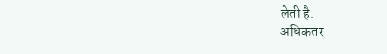लेती है.
अधिकतर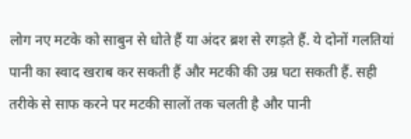लोग नए मटके को साबुन से धोते हैं या अंदर ब्रश से रगड़ते हैं. ये दोनों गलतियां पानी का स्वाद खराब कर सकती हैं और मटकी की उम्र घटा सकती हैं. सही तरीके से साफ करने पर मटकी सालों तक चलती है और पानी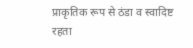प्राकृतिक रूप से ठंडा व स्वादिष्ट रहता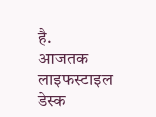है.
आजतक लाइफस्टाइल डेस्क